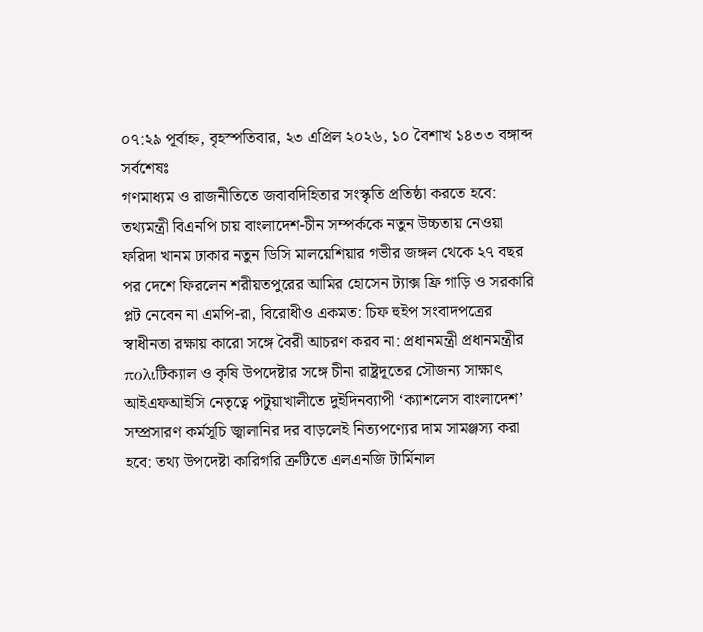০৭:২৯ পূর্বাহ্ন, বৃহস্পতিবার, ২৩ এপ্রিল ২০২৬, ১০ বৈশাখ ১৪৩৩ বঙ্গাব্দ
সর্বশেষঃ
গণমাধ্যম ও রাজনীতিতে জবাবদিহিতার সংস্কৃতি প্রতিষ্ঠা করতে হবে: তথ্যমন্ত্রী বিএনপি চায় বাংলাদেশ-চীন সম্পর্ককে নতুন উচ্চতায় নেওয়া ফরিদা খানম ঢাকার নতুন ডিসি মালয়েশিয়ার গভীর জঙ্গল থেকে ২৭ বছর পর দেশে ফিরলেন শরীয়তপুরের আমির হোসেন ট্যাক্স ফ্রি গাড়ি ও সরকারি প্লট নেবেন না এমপি-রা, বিরোধীও একমত: চিফ হুইপ সংবাদপত্রের স্বাধীনতা রক্ষায় কারো সঙ্গে বৈরী আচরণ করব না: প্রধানমন্ত্রী প্রধানমন্ত্রীর πολιটিক্যাল ও কৃষি উপদেষ্টার সঙ্গে চীনা রাষ্ট্রদূতের সৌজন্য সাক্ষাৎ আইএফআইসি নেতৃত্বে পটুয়াখালীতে দুইদিনব্যাপী ‘ক্যাশলেস বাংলাদেশ’ সম্প্রসারণ কর্মসূচি জ্বালানির দর বাড়লেই নিত্যপণ্যের দাম সামঞ্জস্য করা হবে: তথ্য উপদেষ্টা কারিগরি ত্রুটিতে এলএনজি টার্মিনাল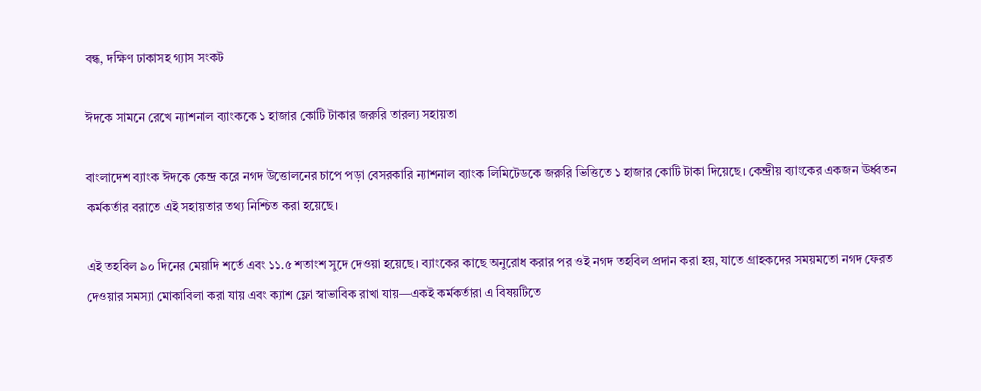বন্ধ, দক্ষিণ ঢাকাসহ গ্যাস সংকট

ঈদকে সামনে রেখে ন্যাশনাল ব্যাংককে ১ হাজার কোটি টাকার জরুরি তারল্য সহায়তা

বাংলাদেশ ব্যাংক ঈদকে কেন্দ্র করে নগদ উত্তোলনের চাপে পড়া বেসরকারি ন্যাশনাল ব্যাংক লিমিটেডকে জরুরি ভিত্তিতে ১ হাজার কোটি টাকা দিয়েছে। কেন্দ্রীয় ব্যাংকের একজন ঊর্ধ্বতন কর্মকর্তার বরাতে এই সহায়তার তথ্য নিশ্চিত করা হয়েছে।

এই তহবিল ৯০ দিনের মেয়াদি শর্তে এবং ১১.৫ শতাংশ সুদে দেওয়া হয়েছে। ব্যাংকের কাছে অনুরোধ করার পর ওই নগদ তহবিল প্রদান করা হয়, যাতে গ্রাহকদের সময়মতো নগদ ফেরত দেওয়ার সমস্যা মোকাবিলা করা যায় এবং ক্যাশ ফ্লো স্বাভাবিক রাখা যায়—একই কর্মকর্তারা এ বিষয়টিতে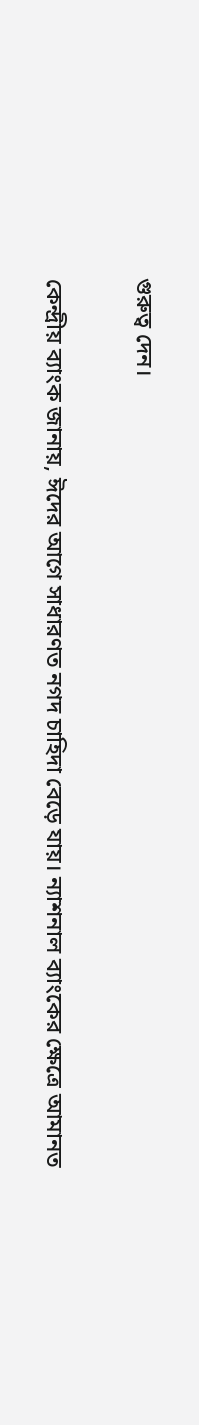গুরুত্ব দেন।

কেন্দ্রীয় ব্যাংক জানায়, ঈদের আগে সাধারণত নগদ চাহিদা বেড়ে যায়। ন্যাশনাল ব্যাংকের ক্ষেত্রে আমানত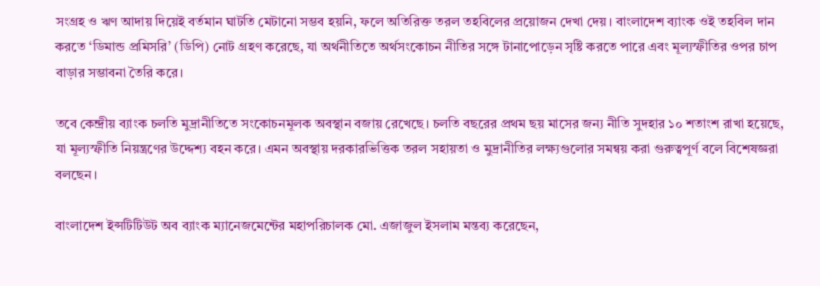সংগ্রহ ও ঋণ আদায় দিয়েই বর্তমান ঘাটতি মেটানো সম্ভব হয়নি, ফলে অতিরিক্ত তরল তহবিলের প্রয়োজন দেখা দেয়। বাংলাদেশ ব্যাংক ওই তহবিল দান করতে ‘ডিমান্ড প্রমিসরি’ (ডিপি) নোট গ্রহণ করেছে, যা অর্থনীতিতে অর্থসংকোচন নীতির সঙ্গে টানাপোড়েন সৃষ্টি করতে পারে এবং মূল্যস্ফীতির ওপর চাপ বাড়ার সম্ভাবনা তৈরি করে।

তবে কেন্দ্রীয় ব্যাংক চলতি মুদ্রানীতিতে সংকোচনমূলক অবস্থান বজায় রেখেছে। চলতি বছরের প্রথম ছয় মাসের জন্য নীতি সুদহার ১০ শতাংশ রাখা হয়েছে, যা মূল্যস্ফীতি নিয়ন্ত্রণের উদ্দেশ্য বহন করে। এমন অবস্থায় দরকারভিত্তিক তরল সহায়তা ও মুদ্রানীতির লক্ষ্যগুলোর সমন্বয় করা গুরুত্বপূর্ণ বলে বিশেষজ্ঞরা বলছেন।

বাংলাদেশ ইন্সটিটিউট অব ব্যাংক ম্যানেজমেন্টের মহাপরিচালক মো. এজাজুল ইসলাম মন্তব্য করেছেন,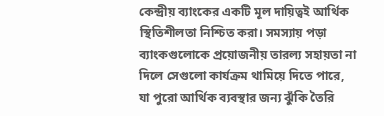কেন্দ্রীয় ব্যাংকের একটি মূল দায়িত্বই আর্থিক স্থিতিশীলতা নিশ্চিত করা। সমস্যায় পড়া ব্যাংকগুলোকে প্রয়োজনীয় তারল্য সহায়তা না দিলে সেগুলো কার্যক্রম থামিয়ে দিতে পারে, যা পুরো আর্থিক ব্যবস্থার জন্য ঝুঁকি তৈরি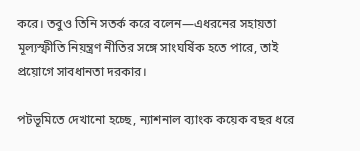করে। তবুও তিনি সতর্ক করে বলেন—এধরনের সহায়তা মূল্যস্ফীতি নিয়ন্ত্রণ নীতির সঙ্গে সাংঘর্ষিক হতে পারে, তাই প্রয়োগে সাবধানতা দরকার।

পটভূমিতে দেখানো হচ্ছে, ন্যাশনাল ব্যাংক কয়েক বছর ধরে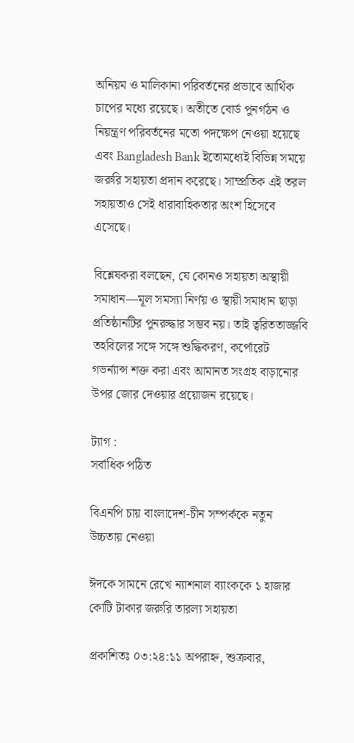অনিয়ম ও মালিকানা পরিবর্তনের প্রভাবে আর্থিক চাপের মধ্যে রয়েছে। অতীতে বোর্ড পুনর্গঠন ও নিয়ন্ত্রণ পরিবর্তনের মতো পদক্ষেপ নেওয়া হয়েছে এবং Bangladesh Bank ইতোমধ্যেই বিভিন্ন সময়ে জরুরি সহায়তা প্রদান করেছে। সাম্প্রতিক এই তরল সহায়তাও সেই ধারাবাহিকতার অংশ হিসেবে এসেছে।

বিশ্লেষকরা বলছেন, যে কোনও সহায়তা অস্থায়ী সমাধান—মূল সমস্যা নির্ণয় ও স্থায়ী সমাধান ছাড়া প্রতিষ্ঠানটির পুনরুদ্ধার সম্ভব নয়। তাই ত্বরিততাজ্জবি তহবিলের সঙ্গে সঙ্গে শুদ্ধিকরণ, কর্পোরেট গভর্ন্যান্স শক্ত করা এবং আমানত সংগ্রহ বাড়ানোর উপর জোর দেওয়ার প্রয়োজন রয়েছে।

ট্যাগ :
সর্বাধিক পঠিত

বিএনপি চায় বাংলাদেশ-চীন সম্পর্ককে নতুন উচ্চতায় নেওয়া

ঈদকে সামনে রেখে ন্যাশনাল ব্যাংককে ১ হাজার কোটি টাকার জরুরি তারল্য সহায়তা

প্রকাশিতঃ ০৩:২৪:১১ অপরাহ্ন, শুক্রবার,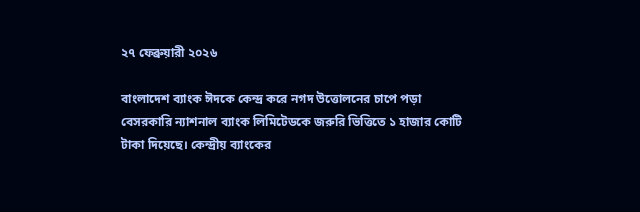২৭ ফেব্রুয়ারী ২০২৬

বাংলাদেশ ব্যাংক ঈদকে কেন্দ্র করে নগদ উত্তোলনের চাপে পড়া বেসরকারি ন্যাশনাল ব্যাংক লিমিটেডকে জরুরি ভিত্তিতে ১ হাজার কোটি টাকা দিয়েছে। কেন্দ্রীয় ব্যাংকের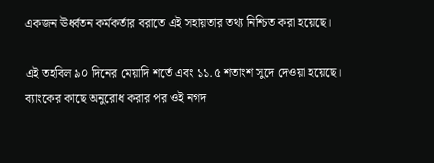একজন ঊর্ধ্বতন কর্মকর্তার বরাতে এই সহায়তার তথ্য নিশ্চিত করা হয়েছে।

এই তহবিল ৯০ দিনের মেয়াদি শর্তে এবং ১১.৫ শতাংশ সুদে দেওয়া হয়েছে। ব্যাংকের কাছে অনুরোধ করার পর ওই নগদ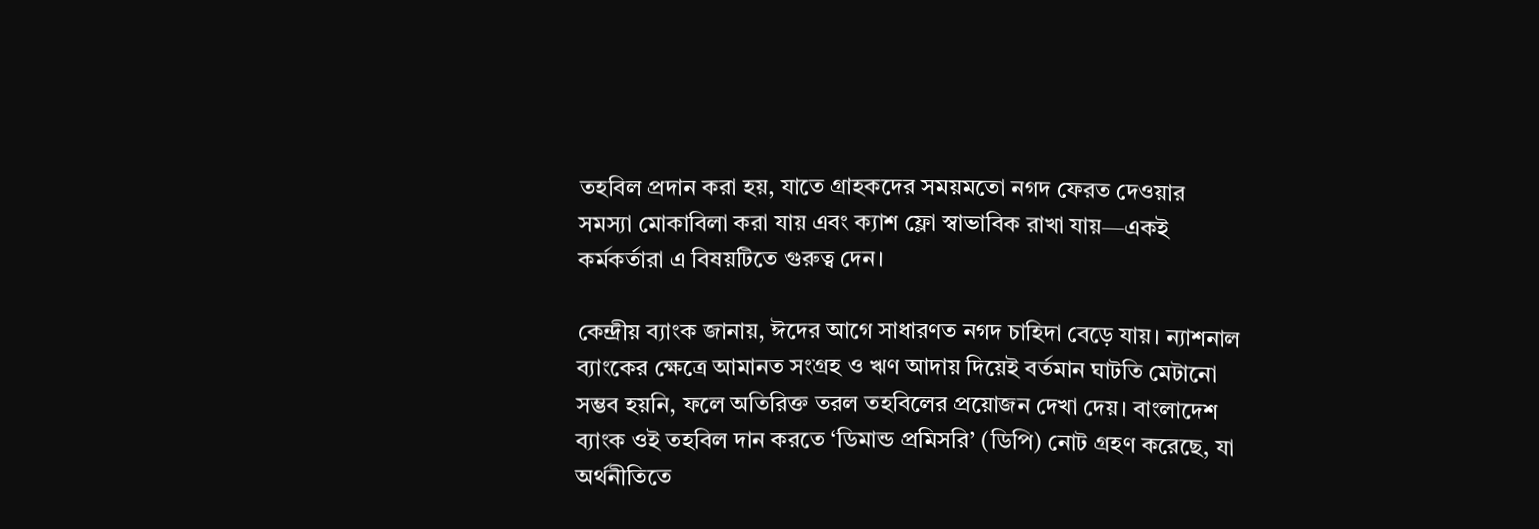তহবিল প্রদান করা হয়, যাতে গ্রাহকদের সময়মতো নগদ ফেরত দেওয়ার সমস্যা মোকাবিলা করা যায় এবং ক্যাশ ফ্লো স্বাভাবিক রাখা যায়—একই কর্মকর্তারা এ বিষয়টিতে গুরুত্ব দেন।

কেন্দ্রীয় ব্যাংক জানায়, ঈদের আগে সাধারণত নগদ চাহিদা বেড়ে যায়। ন্যাশনাল ব্যাংকের ক্ষেত্রে আমানত সংগ্রহ ও ঋণ আদায় দিয়েই বর্তমান ঘাটতি মেটানো সম্ভব হয়নি, ফলে অতিরিক্ত তরল তহবিলের প্রয়োজন দেখা দেয়। বাংলাদেশ ব্যাংক ওই তহবিল দান করতে ‘ডিমান্ড প্রমিসরি’ (ডিপি) নোট গ্রহণ করেছে, যা অর্থনীতিতে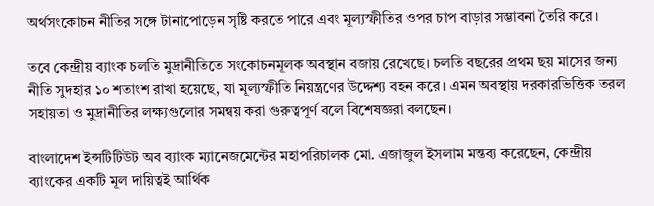অর্থসংকোচন নীতির সঙ্গে টানাপোড়েন সৃষ্টি করতে পারে এবং মূল্যস্ফীতির ওপর চাপ বাড়ার সম্ভাবনা তৈরি করে।

তবে কেন্দ্রীয় ব্যাংক চলতি মুদ্রানীতিতে সংকোচনমূলক অবস্থান বজায় রেখেছে। চলতি বছরের প্রথম ছয় মাসের জন্য নীতি সুদহার ১০ শতাংশ রাখা হয়েছে, যা মূল্যস্ফীতি নিয়ন্ত্রণের উদ্দেশ্য বহন করে। এমন অবস্থায় দরকারভিত্তিক তরল সহায়তা ও মুদ্রানীতির লক্ষ্যগুলোর সমন্বয় করা গুরুত্বপূর্ণ বলে বিশেষজ্ঞরা বলছেন।

বাংলাদেশ ইন্সটিটিউট অব ব্যাংক ম্যানেজমেন্টের মহাপরিচালক মো. এজাজুল ইসলাম মন্তব্য করেছেন, কেন্দ্রীয় ব্যাংকের একটি মূল দায়িত্বই আর্থিক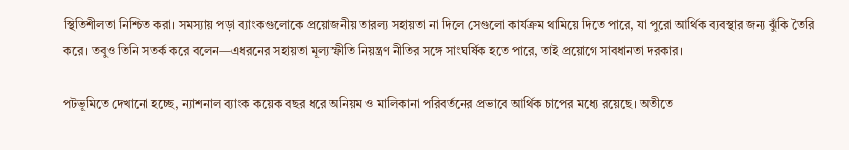স্থিতিশীলতা নিশ্চিত করা। সমস্যায় পড়া ব্যাংকগুলোকে প্রয়োজনীয় তারল্য সহায়তা না দিলে সেগুলো কার্যক্রম থামিয়ে দিতে পারে, যা পুরো আর্থিক ব্যবস্থার জন্য ঝুঁকি তৈরি করে। তবুও তিনি সতর্ক করে বলেন—এধরনের সহায়তা মূল্যস্ফীতি নিয়ন্ত্রণ নীতির সঙ্গে সাংঘর্ষিক হতে পারে, তাই প্রয়োগে সাবধানতা দরকার।

পটভূমিতে দেখানো হচ্ছে, ন্যাশনাল ব্যাংক কয়েক বছর ধরে অনিয়ম ও মালিকানা পরিবর্তনের প্রভাবে আর্থিক চাপের মধ্যে রয়েছে। অতীতে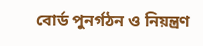বোর্ড পুনর্গঠন ও নিয়ন্ত্রণ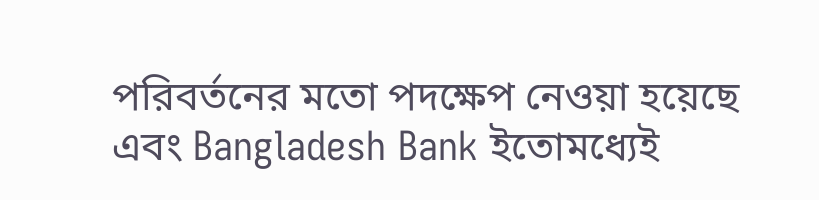পরিবর্তনের মতো পদক্ষেপ নেওয়া হয়েছে এবং Bangladesh Bank ইতোমধ্যেই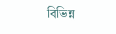বিভিন্ন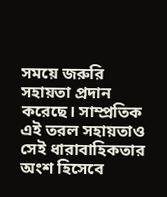সময়ে জরুরি সহায়তা প্রদান করেছে। সাম্প্রতিক এই তরল সহায়তাও সেই ধারাবাহিকতার অংশ হিসেবে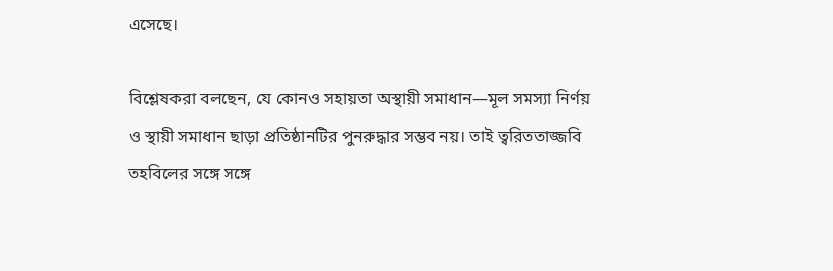এসেছে।

বিশ্লেষকরা বলছেন, যে কোনও সহায়তা অস্থায়ী সমাধান—মূল সমস্যা নির্ণয় ও স্থায়ী সমাধান ছাড়া প্রতিষ্ঠানটির পুনরুদ্ধার সম্ভব নয়। তাই ত্বরিততাজ্জবি তহবিলের সঙ্গে সঙ্গে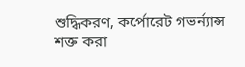শুদ্ধিকরণ, কর্পোরেট গভর্ন্যান্স শক্ত করা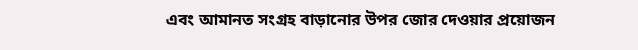এবং আমানত সংগ্রহ বাড়ানোর উপর জোর দেওয়ার প্রয়োজন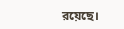রয়েছে।